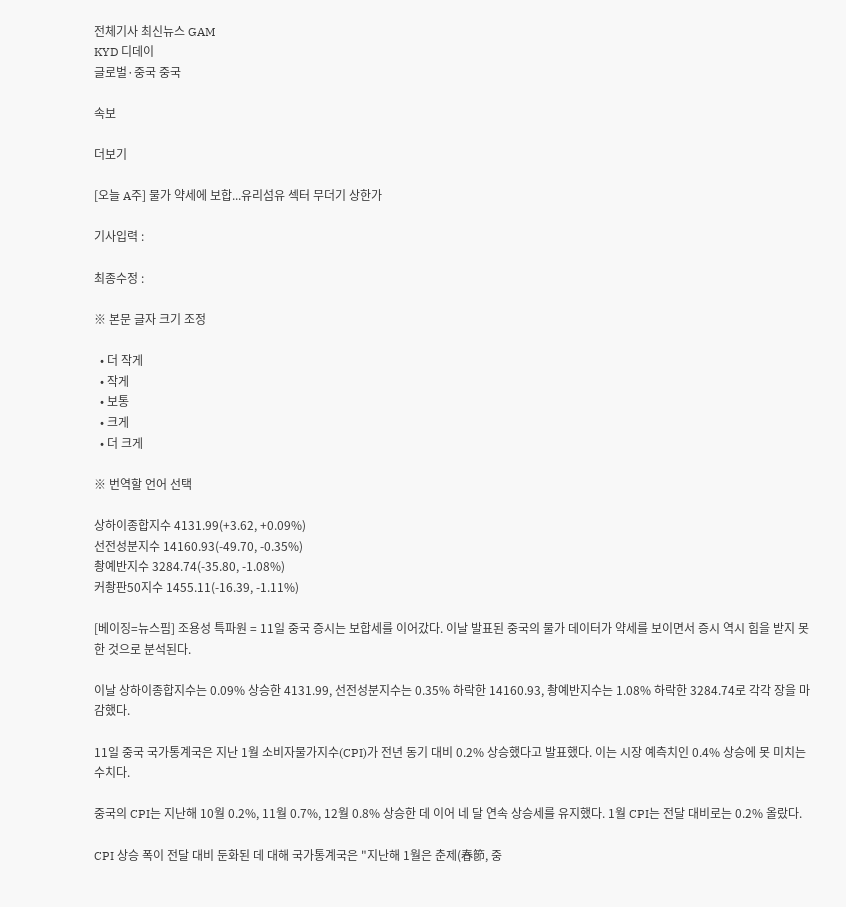전체기사 최신뉴스 GAM
KYD 디데이
글로벌·중국 중국

속보

더보기

[오늘 A주] 물가 약세에 보합...유리섬유 섹터 무더기 상한가

기사입력 :

최종수정 :

※ 본문 글자 크기 조정

  • 더 작게
  • 작게
  • 보통
  • 크게
  • 더 크게

※ 번역할 언어 선택

상하이종합지수 4131.99(+3.62, +0.09%)
선전성분지수 14160.93(-49.70, -0.35%)
촹예반지수 3284.74(-35.80, -1.08%)
커촹판50지수 1455.11(-16.39, -1.11%)

[베이징=뉴스핌] 조용성 특파원 = 11일 중국 증시는 보합세를 이어갔다. 이날 발표된 중국의 물가 데이터가 약세를 보이면서 증시 역시 힘을 받지 못한 것으로 분석된다.

이날 상하이종합지수는 0.09% 상승한 4131.99, 선전성분지수는 0.35% 하락한 14160.93, 촹예반지수는 1.08% 하락한 3284.74로 각각 장을 마감했다.

11일 중국 국가통계국은 지난 1월 소비자물가지수(CPI)가 전년 동기 대비 0.2% 상승했다고 발표했다. 이는 시장 예측치인 0.4% 상승에 못 미치는 수치다.

중국의 CPI는 지난해 10월 0.2%, 11월 0.7%, 12월 0.8% 상승한 데 이어 네 달 연속 상승세를 유지했다. 1월 CPI는 전달 대비로는 0.2% 올랐다.

CPI 상승 폭이 전달 대비 둔화된 데 대해 국가통계국은 "지난해 1월은 춘제(春節, 중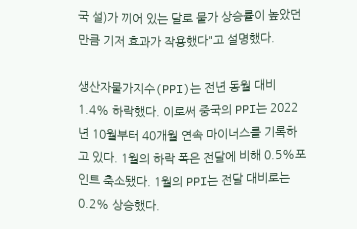국 설)가 끼어 있는 달로 물가 상승률이 높았던 만큼 기저 효과가 작용했다"고 설명했다.

생산자물가지수(PPI)는 전년 동월 대비 1.4% 하락했다. 이로써 중국의 PPI는 2022년 10월부터 40개월 연속 마이너스를 기록하고 있다. 1월의 하락 폭은 전달에 비해 0.5%포인트 축소됐다. 1월의 PPI는 전달 대비로는 0.2% 상승했다.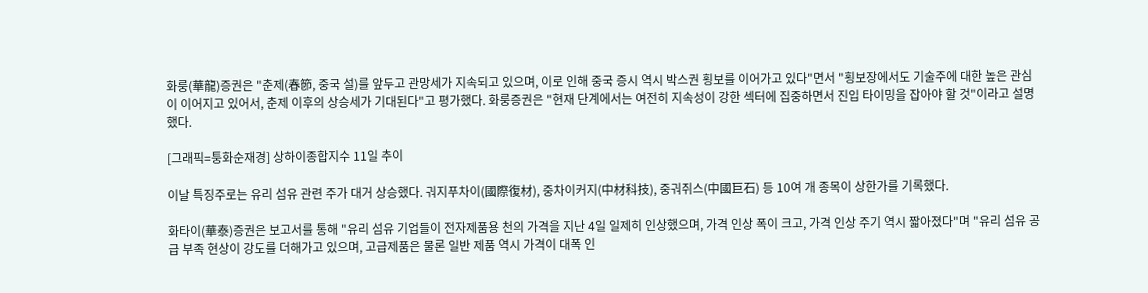화룽(華龍)증권은 "춘제(春節, 중국 설)를 앞두고 관망세가 지속되고 있으며, 이로 인해 중국 증시 역시 박스권 횡보를 이어가고 있다"면서 "횡보장에서도 기술주에 대한 높은 관심이 이어지고 있어서, 춘제 이후의 상승세가 기대된다"고 평가했다. 화룽증권은 "현재 단계에서는 여전히 지속성이 강한 섹터에 집중하면서 진입 타이밍을 잡아야 할 것"이라고 설명했다.

[그래픽=퉁화순재경] 상하이종합지수 11일 추이

이날 특징주로는 유리 섬유 관련 주가 대거 상승했다. 궈지푸차이(國際復材), 중차이커지(中材科技), 중궈쥐스(中國巨石) 등 10여 개 종목이 상한가를 기록했다.

화타이(華泰)증권은 보고서를 통해 "유리 섬유 기업들이 전자제품용 천의 가격을 지난 4일 일제히 인상했으며, 가격 인상 폭이 크고, 가격 인상 주기 역시 짧아졌다"며 "유리 섬유 공급 부족 현상이 강도를 더해가고 있으며, 고급제품은 물론 일반 제품 역시 가격이 대폭 인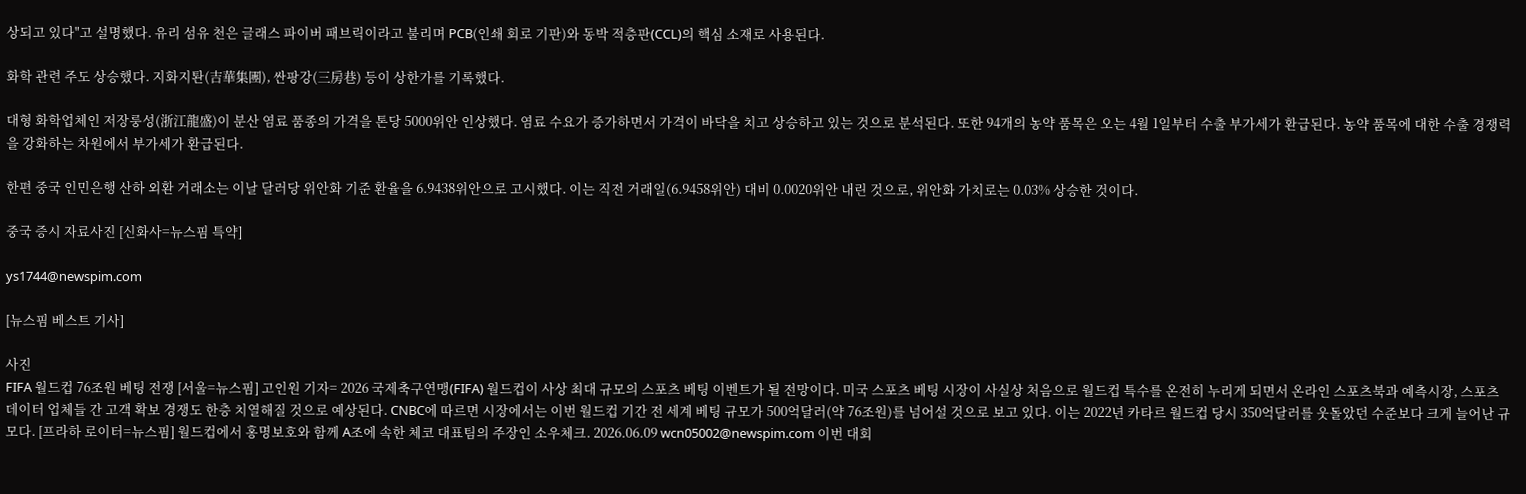상되고 있다"고 설명했다. 유리 섬유 천은 글래스 파이버 패브릭이라고 불리며 PCB(인쇄 회로 기판)와 동박 적층판(CCL)의 핵심 소재로 사용된다.

화학 관련 주도 상승했다. 지화지퇀(吉華集團), 싼팡강(三房巷) 등이 상한가를 기록했다.

대형 화학업체인 저장룽성(浙江龍盛)이 분산 염료 품종의 가격을 톤당 5000위안 인상했다. 염료 수요가 증가하면서 가격이 바닥을 치고 상승하고 있는 것으로 분석된다. 또한 94개의 농약 품목은 오는 4월 1일부터 수출 부가세가 환급된다. 농약 품목에 대한 수출 경쟁력을 강화하는 차원에서 부가세가 환급된다.

한편 중국 인민은행 산하 외환 거래소는 이날 달러당 위안화 기준 환율을 6.9438위안으로 고시했다. 이는 직전 거래일(6.9458위안) 대비 0.0020위안 내린 것으로, 위안화 가치로는 0.03% 상승한 것이다.

중국 증시 자료사진 [신화사=뉴스핌 특약]

ys1744@newspim.com

[뉴스핌 베스트 기사]

사진
FIFA 월드컵 76조원 베팅 전쟁 [서울=뉴스핌] 고인원 기자= 2026 국제축구연맹(FIFA) 월드컵이 사상 최대 규모의 스포츠 베팅 이벤트가 될 전망이다. 미국 스포츠 베팅 시장이 사실상 처음으로 월드컵 특수를 온전히 누리게 되면서 온라인 스포츠북과 예측시장, 스포츠 데이터 업체들 간 고객 확보 경쟁도 한층 치열해질 것으로 예상된다. CNBC에 따르면 시장에서는 이번 월드컵 기간 전 세계 베팅 규모가 500억달러(약 76조원)를 넘어설 것으로 보고 있다. 이는 2022년 카타르 월드컵 당시 350억달러를 웃돌았던 수준보다 크게 늘어난 규모다. [프라하 로이터=뉴스핌] 월드컵에서 홍명보호와 함께 A조에 속한 체코 대표팀의 주장인 소우체크. 2026.06.09 wcn05002@newspim.com 이번 대회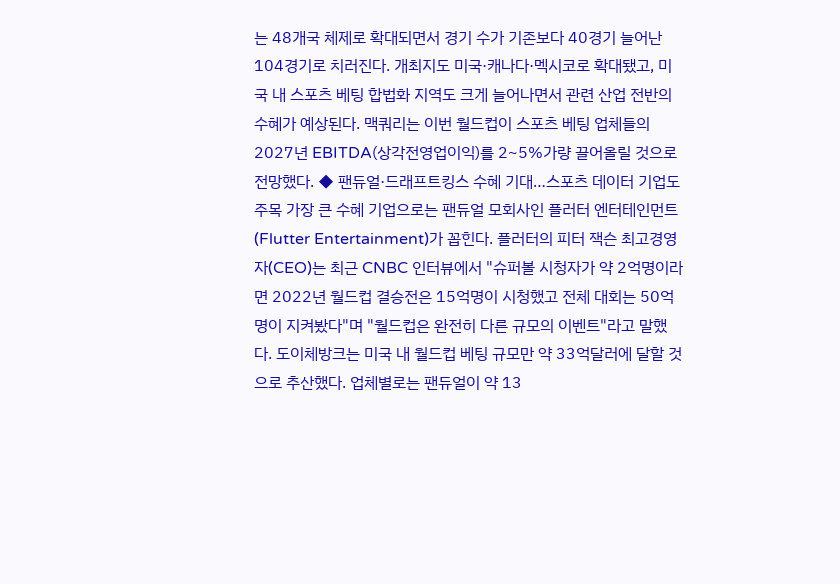는 48개국 체제로 확대되면서 경기 수가 기존보다 40경기 늘어난 104경기로 치러진다. 개최지도 미국·캐나다·멕시코로 확대됐고, 미국 내 스포츠 베팅 합법화 지역도 크게 늘어나면서 관련 산업 전반의 수혜가 예상된다. 맥쿼리는 이번 월드컵이 스포츠 베팅 업체들의 2027년 EBITDA(상각전영업이익)를 2~5%가량 끌어올릴 것으로 전망했다. ◆ 팬듀얼·드래프트킹스 수혜 기대…스포츠 데이터 기업도 주목 가장 큰 수혜 기업으로는 팬듀얼 모회사인 플러터 엔터테인먼트(Flutter Entertainment)가 꼽힌다. 플러터의 피터 잭슨 최고경영자(CEO)는 최근 CNBC 인터뷰에서 "슈퍼볼 시청자가 약 2억명이라면 2022년 월드컵 결승전은 15억명이 시청했고 전체 대회는 50억명이 지켜봤다"며 "월드컵은 완전히 다른 규모의 이벤트"라고 말했다. 도이체방크는 미국 내 월드컵 베팅 규모만 약 33억달러에 달할 것으로 추산했다. 업체별로는 팬듀얼이 약 13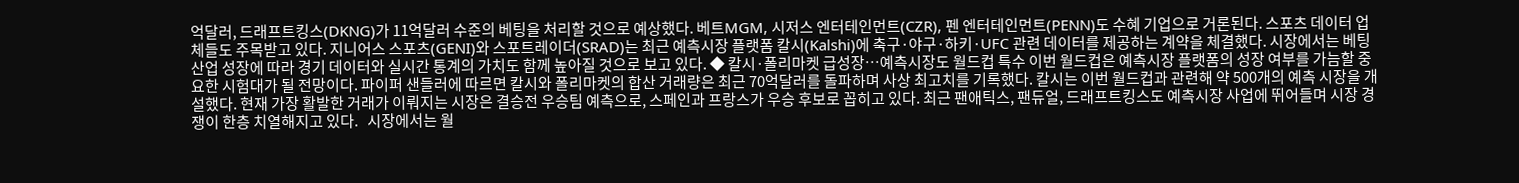억달러, 드래프트킹스(DKNG)가 11억달러 수준의 베팅을 처리할 것으로 예상했다. 베트MGM, 시저스 엔터테인먼트(CZR), 펜 엔터테인먼트(PENN)도 수혜 기업으로 거론된다. 스포츠 데이터 업체들도 주목받고 있다. 지니어스 스포츠(GENI)와 스포트레이더(SRAD)는 최근 예측시장 플랫폼 칼시(Kalshi)에 축구·야구·하키·UFC 관련 데이터를 제공하는 계약을 체결했다. 시장에서는 베팅 산업 성장에 따라 경기 데이터와 실시간 통계의 가치도 함께 높아질 것으로 보고 있다. ◆ 칼시·폴리마켓 급성장…예측시장도 월드컵 특수 이번 월드컵은 예측시장 플랫폼의 성장 여부를 가늠할 중요한 시험대가 될 전망이다. 파이퍼 샌들러에 따르면 칼시와 폴리마켓의 합산 거래량은 최근 70억달러를 돌파하며 사상 최고치를 기록했다. 칼시는 이번 월드컵과 관련해 약 500개의 예측 시장을 개설했다. 현재 가장 활발한 거래가 이뤄지는 시장은 결승전 우승팀 예측으로, 스페인과 프랑스가 우승 후보로 꼽히고 있다. 최근 팬애틱스, 팬듀얼, 드래프트킹스도 예측시장 사업에 뛰어들며 시장 경쟁이 한층 치열해지고 있다.   시장에서는 월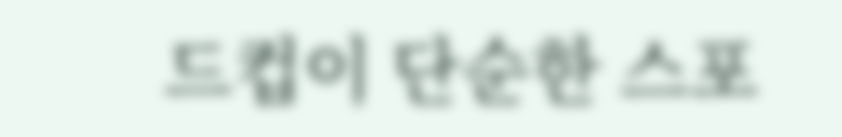드컵이 단순한 스포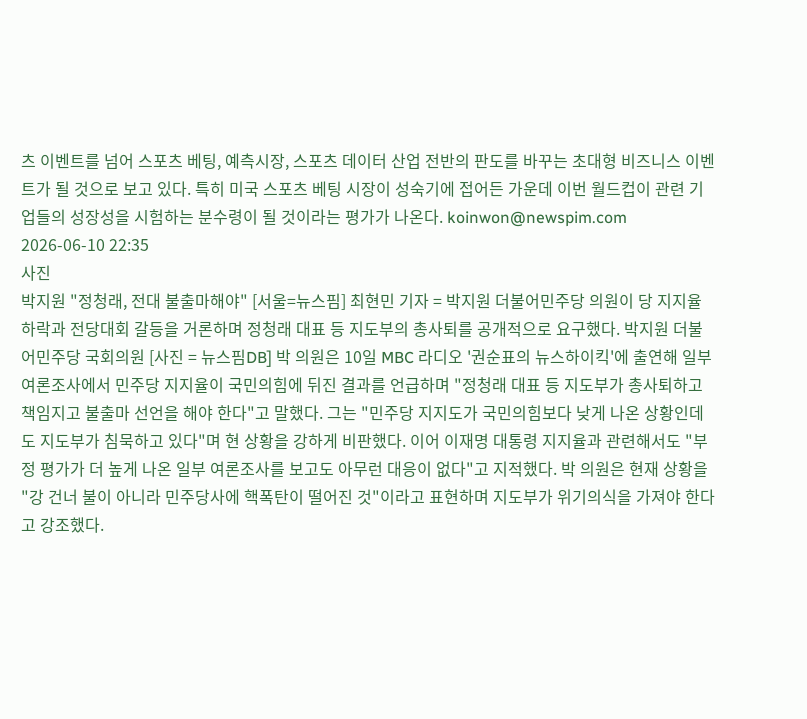츠 이벤트를 넘어 스포츠 베팅, 예측시장, 스포츠 데이터 산업 전반의 판도를 바꾸는 초대형 비즈니스 이벤트가 될 것으로 보고 있다. 특히 미국 스포츠 베팅 시장이 성숙기에 접어든 가운데 이번 월드컵이 관련 기업들의 성장성을 시험하는 분수령이 될 것이라는 평가가 나온다. koinwon@newspim.com 2026-06-10 22:35
사진
박지원 "정청래, 전대 불출마해야" [서울=뉴스핌] 최현민 기자 = 박지원 더불어민주당 의원이 당 지지율 하락과 전당대회 갈등을 거론하며 정청래 대표 등 지도부의 총사퇴를 공개적으로 요구했다. 박지원 더불어민주당 국회의원 [사진 = 뉴스핌DB] 박 의원은 10일 MBC 라디오 '권순표의 뉴스하이킥'에 출연해 일부 여론조사에서 민주당 지지율이 국민의힘에 뒤진 결과를 언급하며 "정청래 대표 등 지도부가 총사퇴하고 책임지고 불출마 선언을 해야 한다"고 말했다. 그는 "민주당 지지도가 국민의힘보다 낮게 나온 상황인데도 지도부가 침묵하고 있다"며 현 상황을 강하게 비판했다. 이어 이재명 대통령 지지율과 관련해서도 "부정 평가가 더 높게 나온 일부 여론조사를 보고도 아무런 대응이 없다"고 지적했다. 박 의원은 현재 상황을 "강 건너 불이 아니라 민주당사에 핵폭탄이 떨어진 것"이라고 표현하며 지도부가 위기의식을 가져야 한다고 강조했다.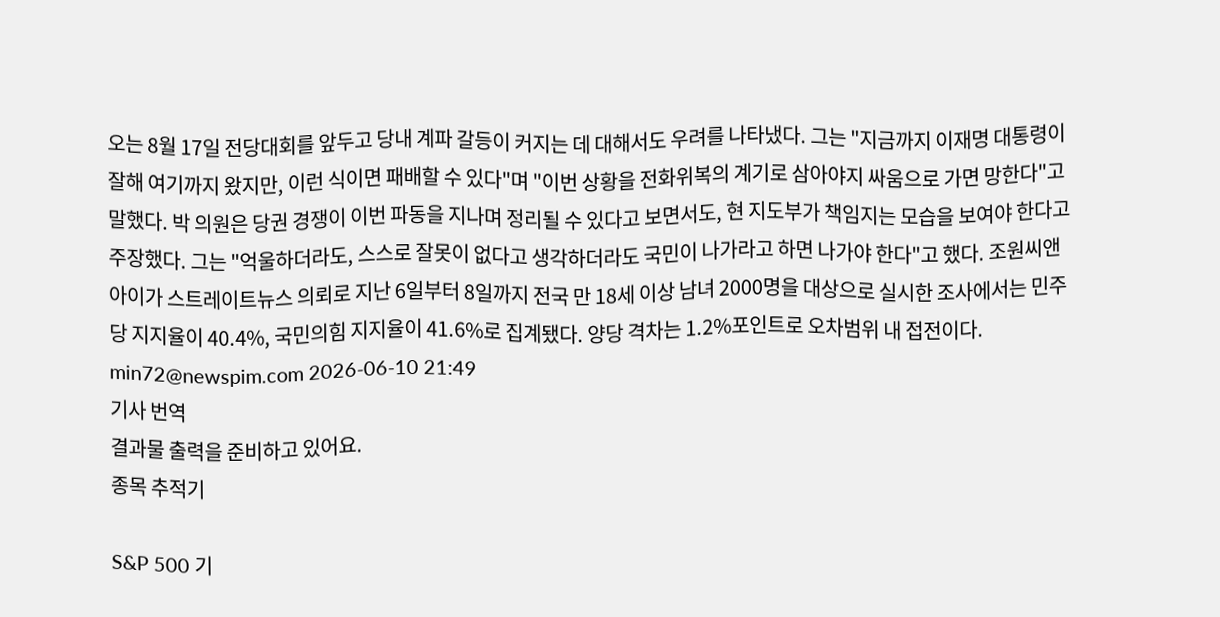오는 8월 17일 전당대회를 앞두고 당내 계파 갈등이 커지는 데 대해서도 우려를 나타냈다. 그는 "지금까지 이재명 대통령이 잘해 여기까지 왔지만, 이런 식이면 패배할 수 있다"며 "이번 상황을 전화위복의 계기로 삼아야지 싸움으로 가면 망한다"고 말했다. 박 의원은 당권 경쟁이 이번 파동을 지나며 정리될 수 있다고 보면서도, 현 지도부가 책임지는 모습을 보여야 한다고 주장했다. 그는 "억울하더라도, 스스로 잘못이 없다고 생각하더라도 국민이 나가라고 하면 나가야 한다"고 했다. 조원씨앤아이가 스트레이트뉴스 의뢰로 지난 6일부터 8일까지 전국 만 18세 이상 남녀 2000명을 대상으로 실시한 조사에서는 민주당 지지율이 40.4%, 국민의힘 지지율이 41.6%로 집계됐다. 양당 격차는 1.2%포인트로 오차범위 내 접전이다. min72@newspim.com 2026-06-10 21:49
기사 번역
결과물 출력을 준비하고 있어요.
종목 추적기

S&P 500 기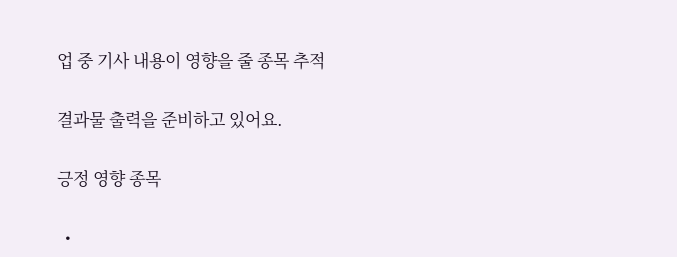업 중 기사 내용이 영향을 줄 종목 추적

결과물 출력을 준비하고 있어요.

긍정 영향 종목

  •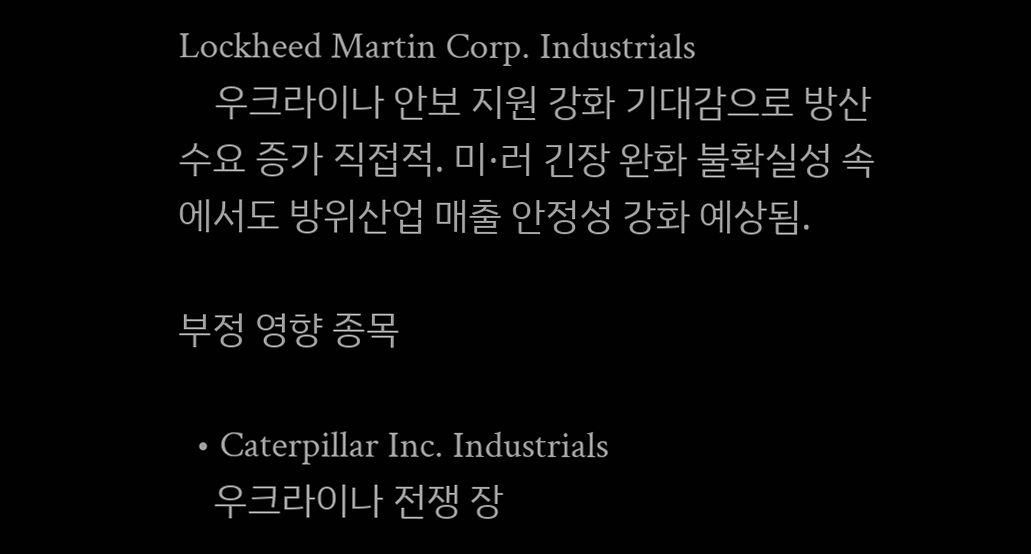Lockheed Martin Corp. Industrials
    우크라이나 안보 지원 강화 기대감으로 방산 수요 증가 직접적. 미·러 긴장 완화 불확실성 속에서도 방위산업 매출 안정성 강화 예상됨.

부정 영향 종목

  • Caterpillar Inc. Industrials
    우크라이나 전쟁 장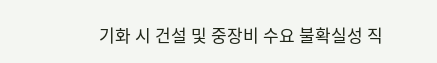기화 시 건설 및 중장비 수요 불확실성 직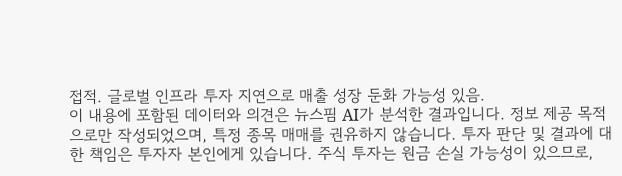접적. 글로벌 인프라 투자 지연으로 매출 성장 둔화 가능성 있음.
이 내용에 포함된 데이터와 의견은 뉴스핌 AI가 분석한 결과입니다. 정보 제공 목적으로만 작성되었으며, 특정 종목 매매를 권유하지 않습니다. 투자 판단 및 결과에 대한 책임은 투자자 본인에게 있습니다. 주식 투자는 원금 손실 가능성이 있으므로,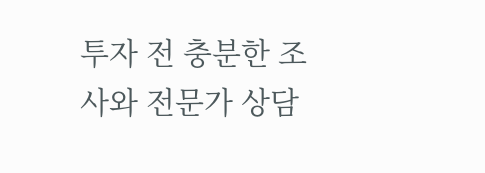투자 전 충분한 조사와 전문가 상담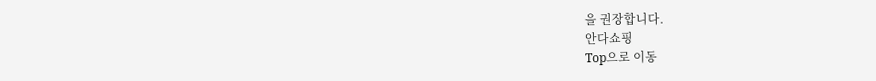을 권장합니다.
안다쇼핑
Top으로 이동